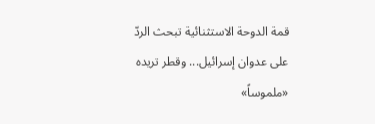قمة الدوحة الاستثنائية تبحث الردّ على عدوان إسرائيل... وقطر تريده «ملموساً»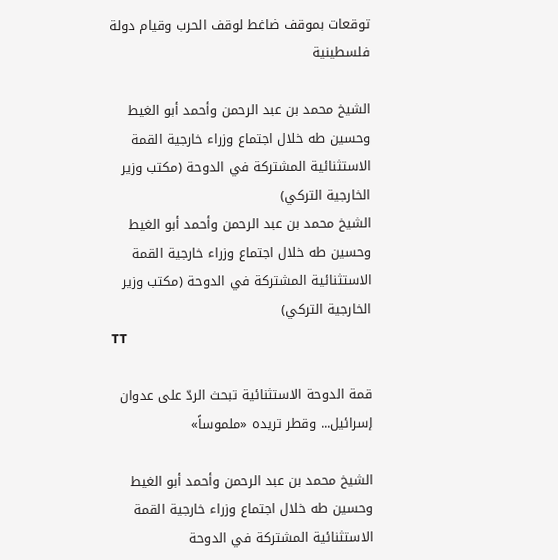توقعات بموقف ضاغط لوقف الحرب وقيام دولة فلسطينية

الشيخ محمد بن عبد الرحمن وأحمد أبو الغيط وحسين طه خلال اجتماع وزراء خارجية القمة الاستثنائية المشتركة في الدوحة (مكتب وزير الخارجية التركي)
الشيخ محمد بن عبد الرحمن وأحمد أبو الغيط وحسين طه خلال اجتماع وزراء خارجية القمة الاستثنائية المشتركة في الدوحة (مكتب وزير الخارجية التركي)
TT

قمة الدوحة الاستثنائية تبحث الردّ على عدوان إسرائيل... وقطر تريده «ملموساً»

الشيخ محمد بن عبد الرحمن وأحمد أبو الغيط وحسين طه خلال اجتماع وزراء خارجية القمة الاستثنائية المشتركة في الدوحة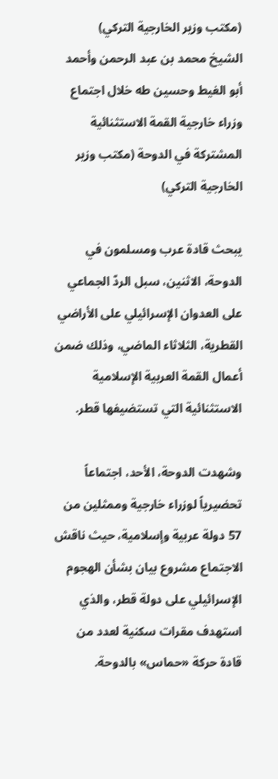(مكتب وزير الخارجية التركي)
الشيخ محمد بن عبد الرحمن وأحمد أبو الغيط وحسين طه خلال اجتماع وزراء خارجية القمة الاستثنائية المشتركة في الدوحة (مكتب وزير الخارجية التركي)

يبحث قادة عرب ومسلمون في الدوحة، الاثنين، سبل الردّ الجماعي على العدوان الإسرائيلي على الأراضي القطرية، الثلاثاء الماضي، وذلك ضمن أعمال القمة العربية الإسلامية الاستثنائية التي تستضيفها قطر.

وشهدت الدوحة، الأحد، اجتماعاً تحضيرياً لوزراء خارجية وممثلين من 57 دولة عربية وإسلامية، حيث ناقش الاجتماع مشروع بيان بشأن الهجوم الإسرائيلي على دولة قطر، والذي استهدف مقرات سكنية لعدد من قادة حركة «حماس» بالدوحة.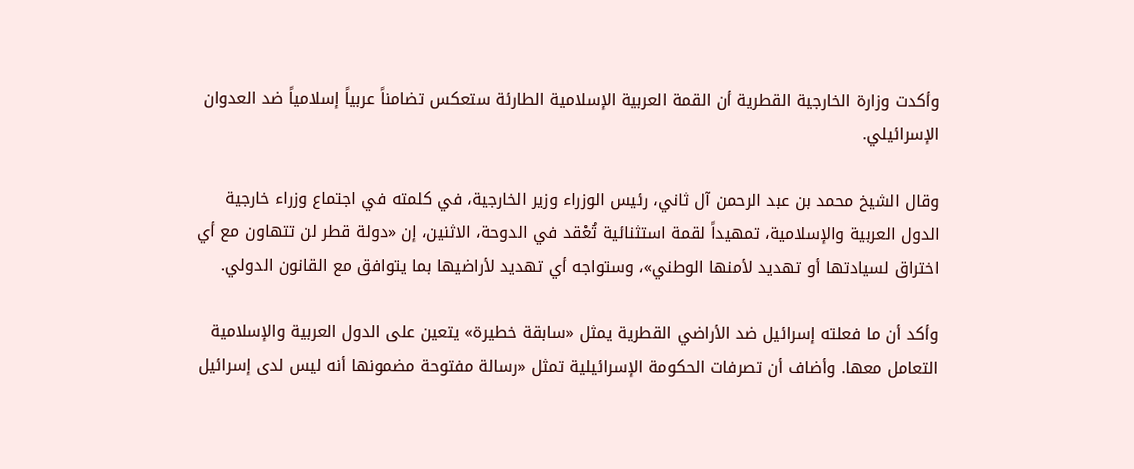وأكدت وزارة الخارجية القطرية أن القمة العربية الإسلامية الطارئة ستعكس تضامناً عربياً إسلامياً ضد العدوان الإسرائيلي.

وقال الشيخ محمد بن عبد الرحمن آل ثاني، رئيس الوزراء وزير الخارجية، في كلمته في اجتماع وزراء خارجية الدول العربية والإسلامية، تمهيداً لقمة استثنائية تُعْقد في الدوحة، الاثنين، إن «دولة قطر لن تتهاون مع أي اختراق لسيادتها أو تهديد لأمنها الوطني»، وستواجه أي تهديد لأراضيها بما يتوافق مع القانون الدولي.

وأكد أن ما فعلته إسرائيل ضد الأراضي القطرية يمثل «سابقة خطيرة» يتعين على الدول العربية والإسلامية التعامل معها. وأضاف أن تصرفات الحكومة الإسرائيلية تمثل «رسالة مفتوحة مضمونها أنه ليس لدى إسرائيل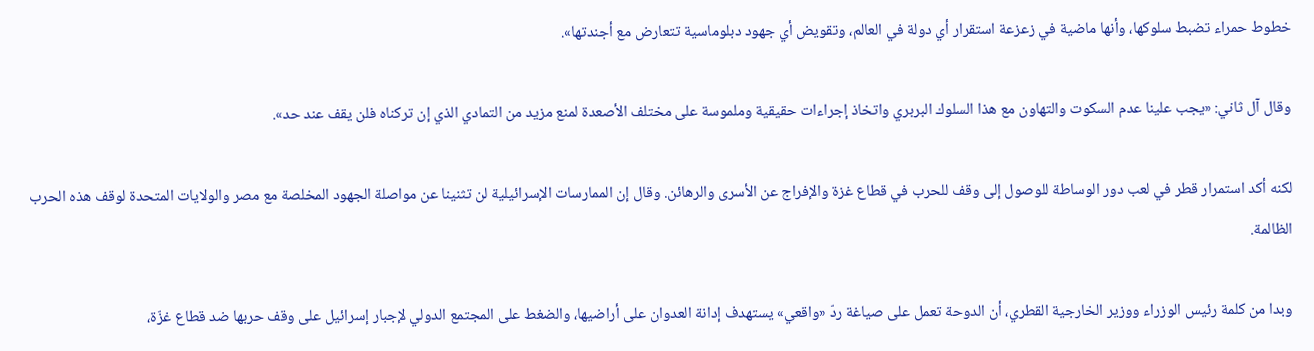خطوط حمراء تضبط سلوكها، وأنها ماضية في زعزعة استقرار أي دولة في العالم، وتقويض أي جهود دبلوماسية تتعارض مع أجندتها».

وقال آل ثاني: «يجب علينا عدم السكوت والتهاون مع هذا السلوك البربري واتخاذ إجراءات حقيقية وملموسة على مختلف الأصعدة لمنع مزيد من التمادي الذي إن تركناه فلن يقف عند حد».

لكنه أكد استمرار قطر في لعب دور الوساطة للوصول إلى وقف للحرب في قطاع غزة والإفراج عن الأسرى والرهائن. وقال إن الممارسات الإسرائيلية لن تثنينا عن مواصلة الجهود المخلصة مع مصر والولايات المتحدة لوقف هذه الحرب الظالمة.

وبدا من كلمة رئيس الوزراء ووزير الخارجية القطري، أن الدوحة تعمل على صياغة ردّ «واقعي» يستهدف إدانة العدوان على أراضيها، والضغط على المجتمع الدولي لإجبار إسرائيل على وقف حربها ضد قطاع غزّة،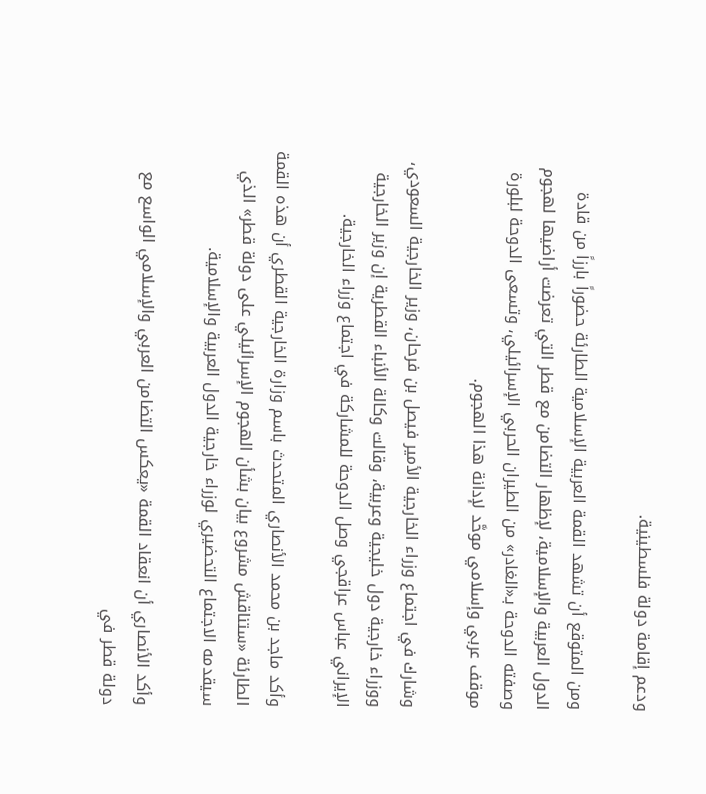ودعم إقامة دولة فلسطينية.

ومن المتوقع أن تشهد القمة العربية الإسلامية الطارئة حضوراً بارزاً من قادة الدول العربية والإسلامية، لإظهار التضامن مع قطر التي تعرضت أراضيها لهجوم وصفته الدوحة بـ«الغادر» من الطيران الحربي الإسرائيلي، وتسعى الدوحة لبلورة موقف عربي وإسلامي موحَّد لإدانة هذا الهجوم.

وشارك في اجتماع وزراء الخارجية الأمير فيصل بن فرحان، وزير الخارجية السعودي، ووزراء خارجية دول خليجية وعربية، وقالت وكالة الأنباء القطرية إن وزير الخارجية الإيراني عباس عراقجي وصل الدوحة للمشاركة في اجتماع وزراء الخارجية.

وأكد ماجد بن محمد الأنصاري المتحدث باسم وزارة الخارجية القطري أن هذه القمة الطارئة «ستناقش مشروع بيان بشأن الهجوم الإسرائيلي على دولة قطر» الذي سيقدمه الاجتماع التحضيري لوزراء خارجية الدول العربية والإسلامية.

وأكد الأنصاري أن انعقاد القمة «يعكس التضامن العربي والإسلامي الواسع مع دولة قطر في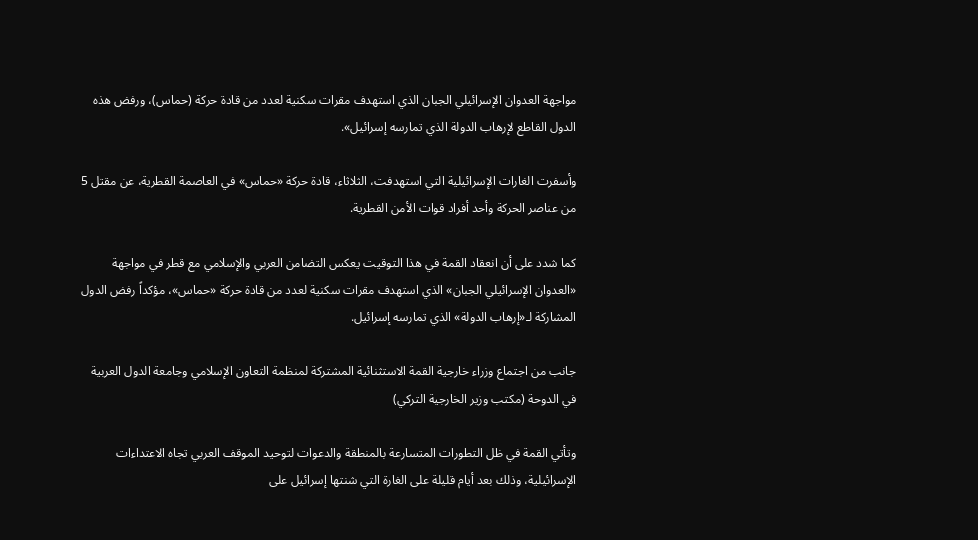مواجهة العدوان الإسرائيلي الجبان الذي استهدف مقرات سكنية لعدد من قادة حركة (حماس)، ورفض هذه الدول القاطع لإرهاب الدولة الذي تمارسه إسرائيل».

وأسفرت الغارات الإسرائيلية التي استهدفت، الثلاثاء، قادة حركة «حماس» في العاصمة القطرية، عن مقتل 5 من عناصر الحركة وأحد أفراد قوات الأمن القطرية.

كما شدد على أن انعقاد القمة في هذا التوقيت يعكس التضامن العربي والإسلامي مع قطر في مواجهة «العدوان الإسرائيلي الجبان» الذي استهدف مقرات سكنية لعدد من قادة حركة «حماس»، مؤكداً رفض الدول المشاركة لـ«إرهاب الدولة» الذي تمارسه إسرائيل.

جانب من اجتماع وزراء خارجية القمة الاستثنائية المشتركة لمنظمة التعاون الإسلامي وجامعة الدول العربية في الدوحة (مكتب وزير الخارجية التركي)

وتأتي القمة في ظل التطورات المتسارعة بالمنطقة والدعوات لتوحيد الموقف العربي تجاه الاعتداءات الإسرائيلية، وذلك بعد أيام قليلة على الغارة التي شنتها إسرائيل على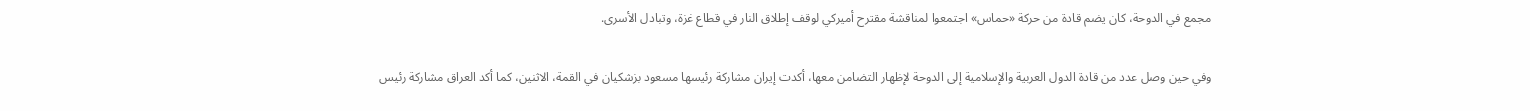مجمع في الدوحة، كان يضم قادة من حركة «حماس» اجتمعوا لمناقشة مقترح أميركي لوقف إطلاق النار في قطاع غزة، وتبادل الأسرى.

وفي حين وصل عدد من قادة الدول العربية والإسلامية إلى الدوحة لإظهار التضامن معها، أكدت إيران مشاركة رئيسها مسعود بزشكيان في القمة، الاثنين، كما أكد العراق مشاركة رئيس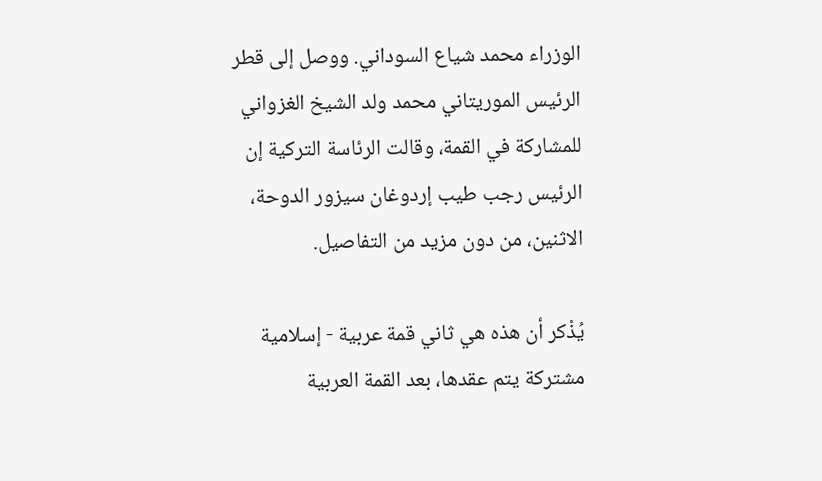الوزراء محمد شياع السوداني. ووصل إلى قطر الرئيس الموريتاني محمد ولد الشيخ الغزواني للمشاركة في القمة، وقالت الرئاسة التركية إن الرئيس رجب طيب إردوغان سيزور الدوحة، الاثنين، من دون مزيد من التفاصيل.

يُذْكر أن هذه هي ثاني قمة عربية - إسلامية مشتركة يتم عقدها، بعد القمة العربية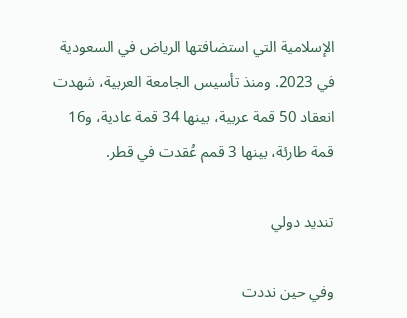الإسلامية التي استضافتها الرياض في السعودية في 2023. ومنذ تأسيس الجامعة العربية، شهدت انعقاد 50 قمة عربية، بينها 34 قمة عادية، و16 قمة طارئة، بينها 3 قمم عُقدت في قطر.

تنديد دولي

وفي حين نددت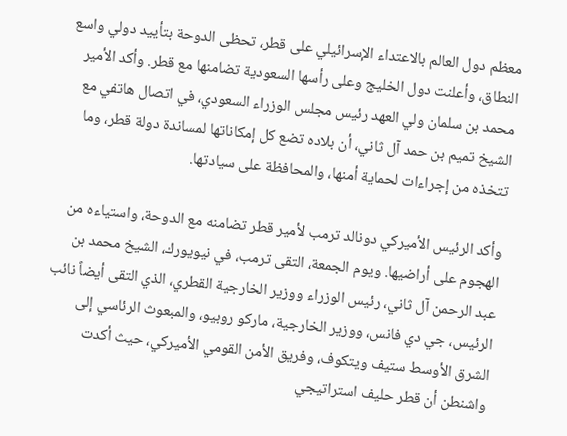معظم دول العالم بالاعتداء الإسرائيلي على قطر، تحظى الدوحة بتأييد دولي واسع النطاق، وأعلنت دول الخليج وعلى رأسها السعودية تضامنها مع قطر. وأكد الأمير محمد بن سلمان ولي العهد رئيس مجلس الوزراء السعودي، في اتصال هاتفي مع الشيخ تميم بن حمد آل ثاني، أن بلاده تضع كل إمكاناتها لمساندة دولة قطر، وما تتخذه من إجراءات لحماية أمنها، والمحافظة على سيادتها.

وأكد الرئيس الأميركي دونالد ترمب لأمير قطر تضامنه مع الدوحة، واستياءه من الهجوم على أراضيها. ويوم الجمعة، التقى ترمب، في نيويورك، الشيخ محمد بن عبد الرحمن آل ثاني، رئيس الوزراء ووزير الخارجية القطري، الذي التقى أيضاً نائب الرئيس، جي دي فانس، ووزير الخارجية، ماركو روبيو، والمبعوث الرئاسي إلى الشرق الأوسط ستيف ويتكوف، وفريق الأمن القومي الأميركي، حيث أكدت واشنطن أن قطر حليف استراتيجي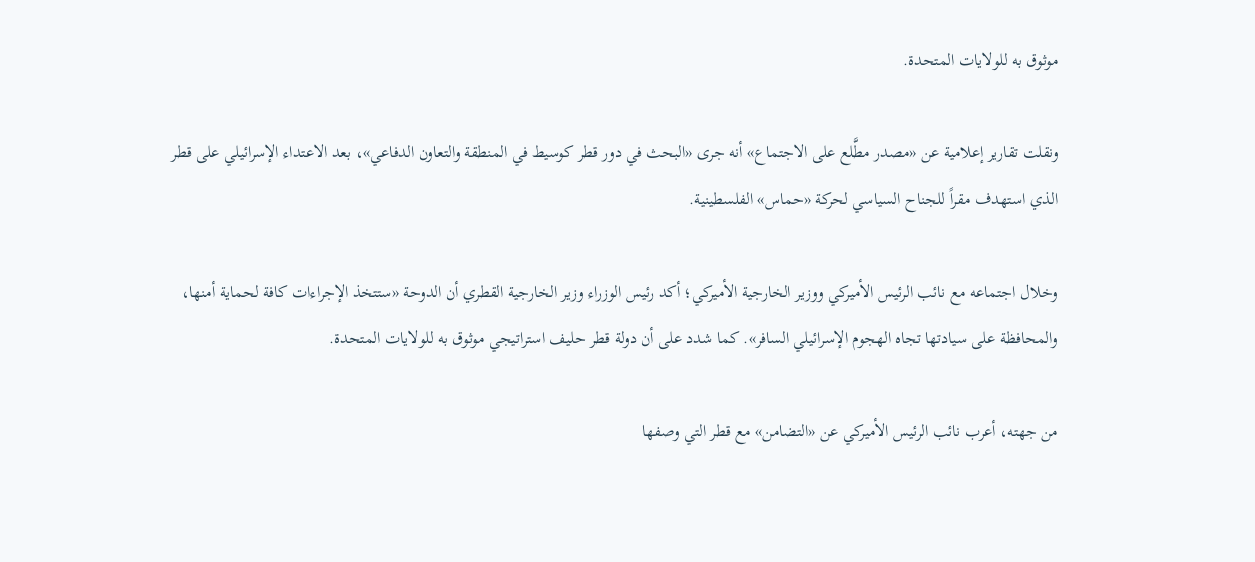موثوق به للولايات المتحدة.

ونقلت تقارير إعلامية عن «مصدر مطَّلع على الاجتماع» أنه جرى «البحث في دور قطر كوسيط في المنطقة والتعاون الدفاعي»، بعد الاعتداء الإسرائيلي على قطر الذي استهدف مقراً للجناح السياسي لحركة «حماس» الفلسطينية.

وخلال اجتماعه مع نائب الرئيس الأميركي ووزير الخارجية الأميركي؛ أكد رئيس الوزراء وزير الخارجية القطري أن الدوحة «ستتخذ الإجراءات كافة لحماية أمنها، والمحافظة على سيادتها تجاه الهجوم الإسرائيلي السافر». كما شدد على أن دولة قطر حليف استراتيجي موثوق به للولايات المتحدة.

من جهته، أعرب نائب الرئيس الأميركي عن «التضامن» مع قطر التي وصفها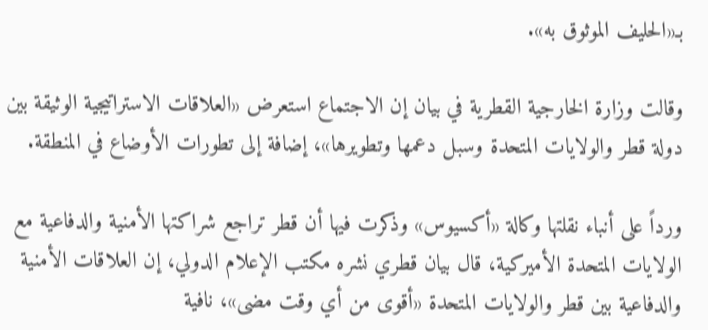بـ«الحليف الموثوق به».

وقالت وزارة الخارجية القطرية في بيان إن الاجتماع استعرض «العلاقات الاستراتيجية الوثيقة بين دولة قطر والولايات المتحدة وسبل دعمها وتطويرها»، إضافة إلى تطورات الأوضاع في المنطقة.

ورداً على أنباء نقلتها وكالة «أكسيوس» وذكرت فيها أن قطر تراجع شراكتها الأمنية والدفاعية مع الولايات المتحدة الأميركية، قال بيان قطري نشره مكتب الإعلام الدولي، إن العلاقات الأمنية والدفاعية بين قطر والولايات المتحدة «أقوى من أي وقت مضى»، نافية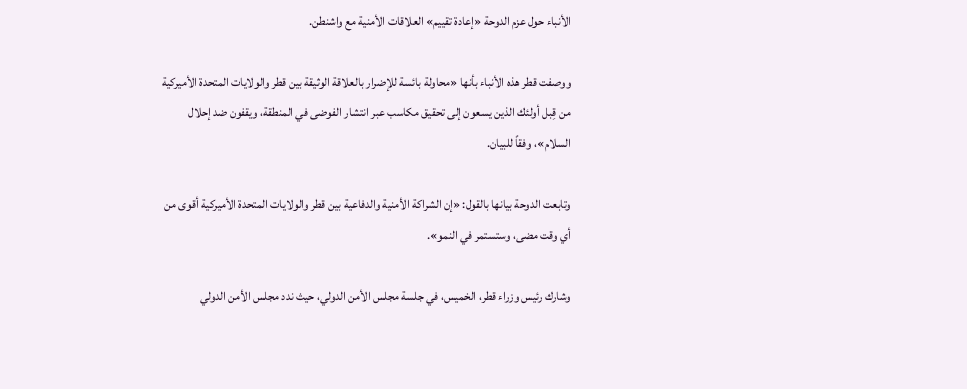الأنباء حول عزم الدوحة «إعادة تقييم» العلاقات الأمنية مع واشنطن.

ووصفت قطر هذه الأنباء بأنها «محاولة بائسة للإضرار بالعلاقة الوثيقة بين قطر والولايات المتحدة الأميركية من قِبل أولئك الذين يسعون إلى تحقيق مكاسب عبر انتشار الفوضى في المنطقة، ويقفون ضد إحلال السلام»، وفقاً للبيان.

وتابعت الدوحة بيانها بالقول: «إن الشراكة الأمنية والدفاعية بين قطر والولايات المتحدة الأميركية أقوى من أي وقت مضى، وستستمر في النمو».

وشارك رئيس وزراء قطر، الخميس، في جلسة مجلس الأمن الدولي، حيث ندد مجلس الأمن الدولي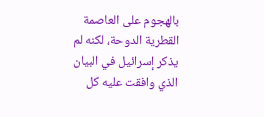بالهجوم على العاصمة القطرية الدوحة، لكنه لم يذكر إسرائيل في البيان الذي وافقت عليه كل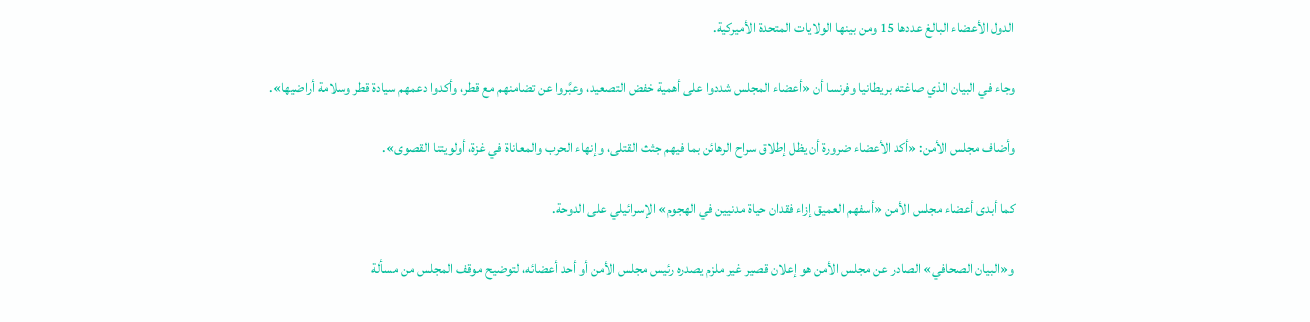الدول الأعضاء البالغ عددها 15 ومن بينها الولايات المتحدة الأميركية.

وجاء في البيان الذي صاغته بريطانيا وفرنسا أن «أعضاء المجلس شددوا على أهمية خفض التصعيد، وعبَّروا عن تضامنهم مع قطر، وأكدوا دعمهم سيادة قطر وسلامة أراضيها».

وأضاف مجلس الأمن: «أكد الأعضاء ضرورة أن يظل إطلاق سراح الرهائن بما فيهم جثث القتلى، وإنهاء الحرب والمعاناة في غزة، أولويتنا القصوى».

كما أبدى أعضاء مجلس الأمن «أسفهم العميق إزاء فقدان حياة مدنيين في الهجوم» الإسرائيلي على الدوحة.

و«البيان الصحافي» الصادر عن مجلس الأمن هو إعلان قصير غير ملزم يصدره رئيس مجلس الأمن أو أحد أعضائه، لتوضيح موقف المجلس من مسألة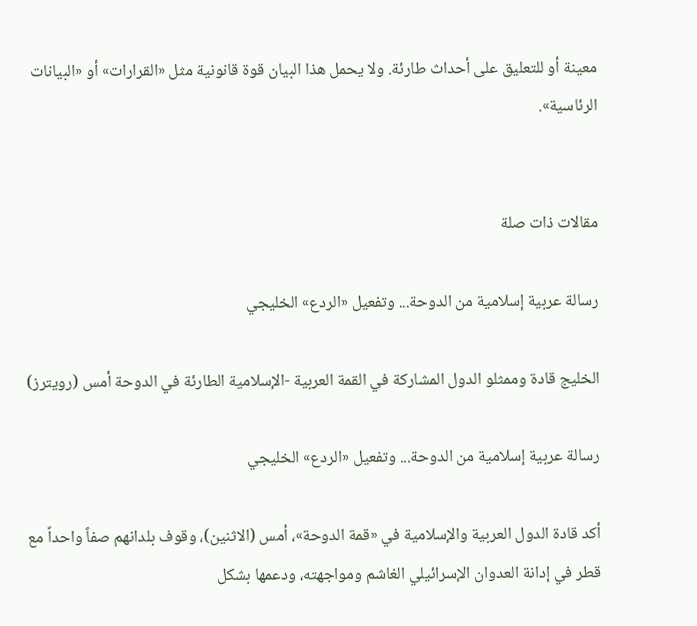معينة أو للتعليق على أحداث طارئة. ولا يحمل هذا البيان قوة قانونية مثل «القرارات» أو «البيانات الرئاسية».


مقالات ذات صلة

رسالة عربية إسلامية من الدوحة... وتفعيل «الردع» الخليجي

الخليج قادة وممثلو الدول المشاركة في القمة العربية -الإسلامية الطارئة في الدوحة أمس (رويترز)

رسالة عربية إسلامية من الدوحة... وتفعيل «الردع» الخليجي

أكد قادة الدول العربية والإسلامية في «قمة الدوحة»، أمس (الاثنين)، وقوف بلدانهم صفاً واحداً مع قطر في إدانة العدوان الإسرائيلي الغاشم ومواجهته، ودعمها بشكل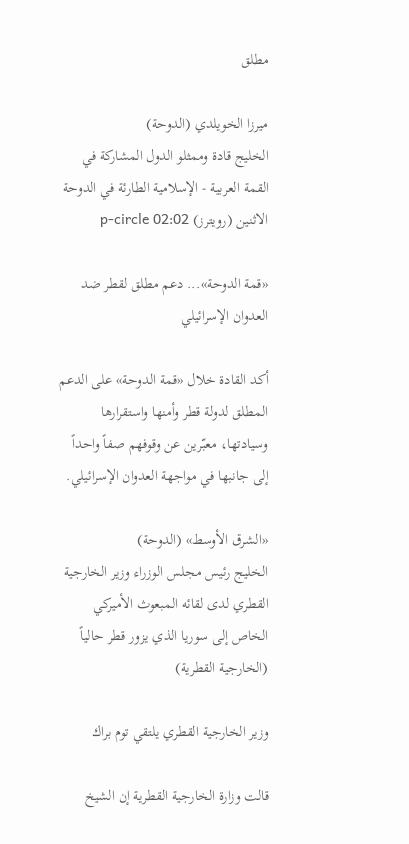مطلق

ميرزا الخويلدي (الدوحة)
الخليج قادة وممثلو الدول المشاركة في القمة العربية - الإسلامية الطارئة في الدوحة الاثنين (رويترز) p-circle 02:02

«قمة الدوحة»... دعم مطلق لقطر ضد العدوان الإسرائيلي

أكد القادة خلال «قمة الدوحة» على الدعم المطلق لدولة قطر وأمنها واستقرارها وسيادتها، معبّرين عن وقوفهم صفاً واحداً إلى جانبها في مواجهة العدوان الإسرائيلي.

«الشرق الأوسط» (الدوحة)
الخليج رئيس مجلس الوزراء وزير الخارجية القطري لدى لقائه المبعوث الأميركي الخاص إلى سوريا الذي يزور قطر حالياً (الخارجية القطرية)

وزير الخارجية القطري يلتقي توم براك

قالت وزارة الخارجية القطرية إن الشيخ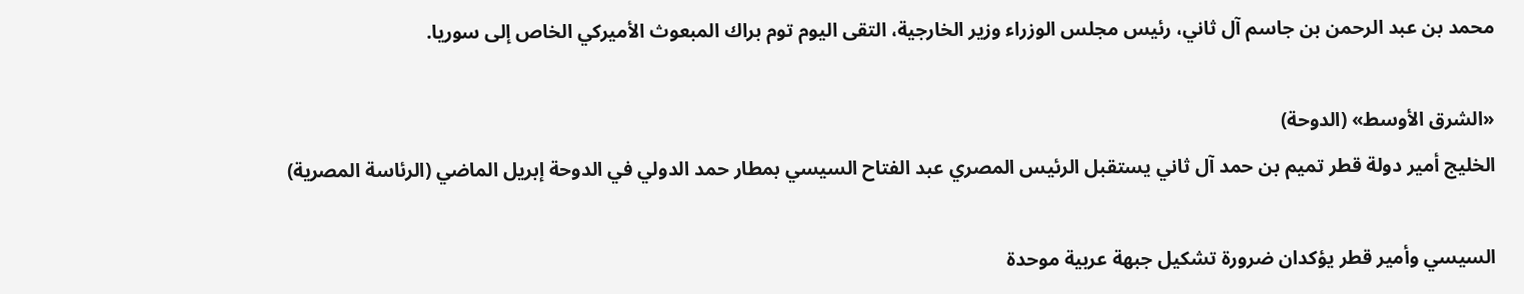محمد بن عبد الرحمن بن جاسم آل ثاني، رئيس مجلس الوزراء وزير الخارجية، التقى اليوم توم براك المبعوث الأميركي الخاص إلى سوريا.

«الشرق الأوسط» (الدوحة)
الخليج أمير دولة قطر تميم بن حمد آل ثاني يستقبل الرئيس المصري عبد الفتاح السيسي بمطار حمد الدولي في الدوحة إبريل الماضي (الرئاسة المصرية)

السيسي وأمير قطر يؤكدان ضرورة تشكيل جبهة عربية موحدة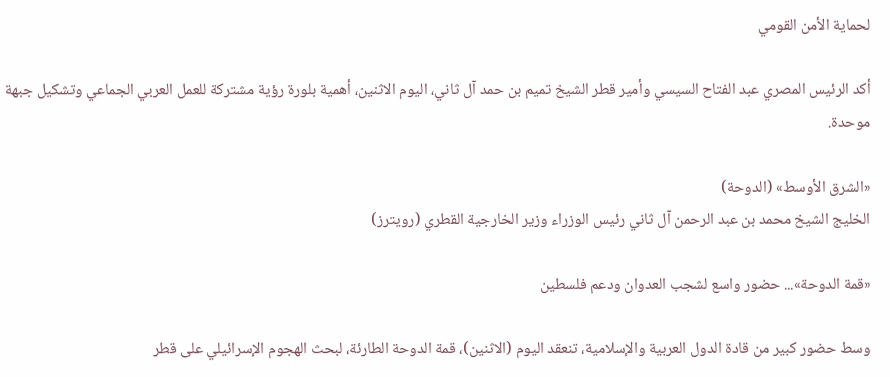لحماية الأمن القومي

أكد الرئيس المصري عبد الفتاح السيسي وأمير قطر الشيخ تميم بن حمد آل ثاني، اليوم الاثنين، أهمية بلورة رؤية مشتركة للعمل العربي الجماعي وتشكيل جبهة موحدة.

«الشرق الأوسط» (الدوحة)
الخليج الشيخ محمد بن عبد الرحمن آل ثاني رئيس الوزراء وزير الخارجية القطري (رويترز)

«قمة الدوحة»... حضور واسع لشجب العدوان ودعم فلسطين

وسط حضور كبير من قادة الدول العربية والإسلامية، تنعقد اليوم (الاثنين)، قمة الدوحة الطارئة، لبحث الهجوم الإسرائيلي على قطر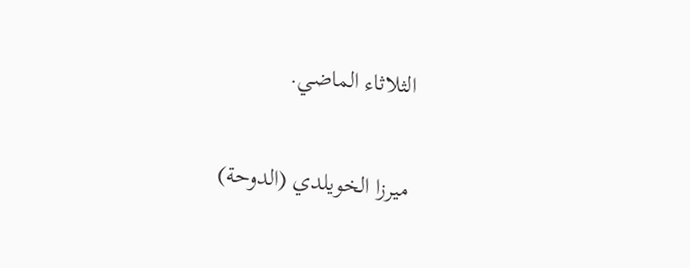الثلاثاء الماضي.

ميرزا الخويلدي (الدوحة)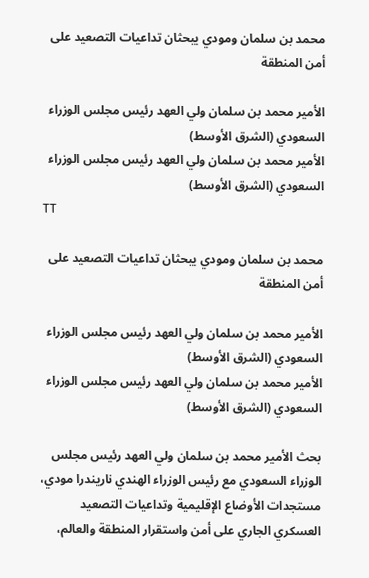محمد بن سلمان ومودي يبحثان تداعيات التصعيد على أمن المنطقة

الأمير محمد بن سلمان ولي العهد رئيس مجلس الوزراء السعودي (الشرق الأوسط)
الأمير محمد بن سلمان ولي العهد رئيس مجلس الوزراء السعودي (الشرق الأوسط)
TT

محمد بن سلمان ومودي يبحثان تداعيات التصعيد على أمن المنطقة

الأمير محمد بن سلمان ولي العهد رئيس مجلس الوزراء السعودي (الشرق الأوسط)
الأمير محمد بن سلمان ولي العهد رئيس مجلس الوزراء السعودي (الشرق الأوسط)

بحث الأمير محمد بن سلمان ولي العهد رئيس مجلس الوزراء السعودي مع رئيس الوزراء الهندي ناريندرا مودي، مستجدات الأوضاع الإقليمية وتداعيات التصعيد العسكري الجاري على أمن واستقرار المنطقة والعالم،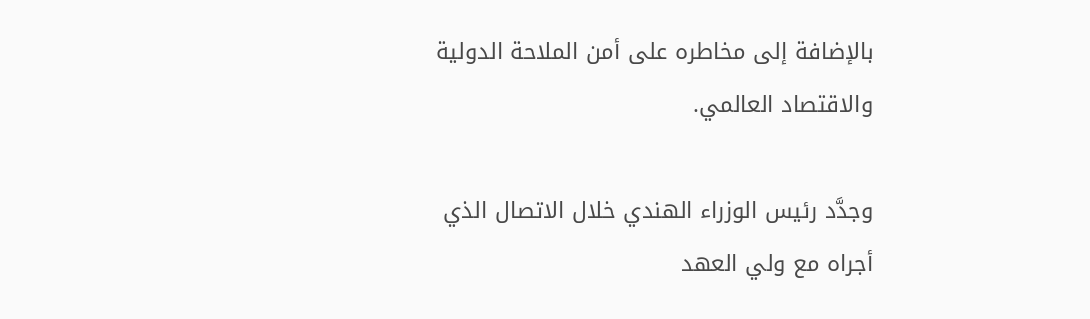بالإضافة إلى مخاطره على أمن الملاحة الدولية والاقتصاد العالمي.

وجدَّد رئيس الوزراء الهندي خلال الاتصال الذي أجراه مع ولي العهد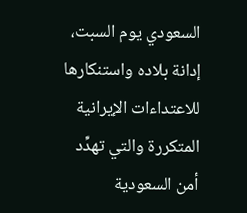السعودي يوم السبت، إدانة بلاده واستنكارها للاعتداءات الإيرانية المتكررة والتي تهدِّد أمن السعودية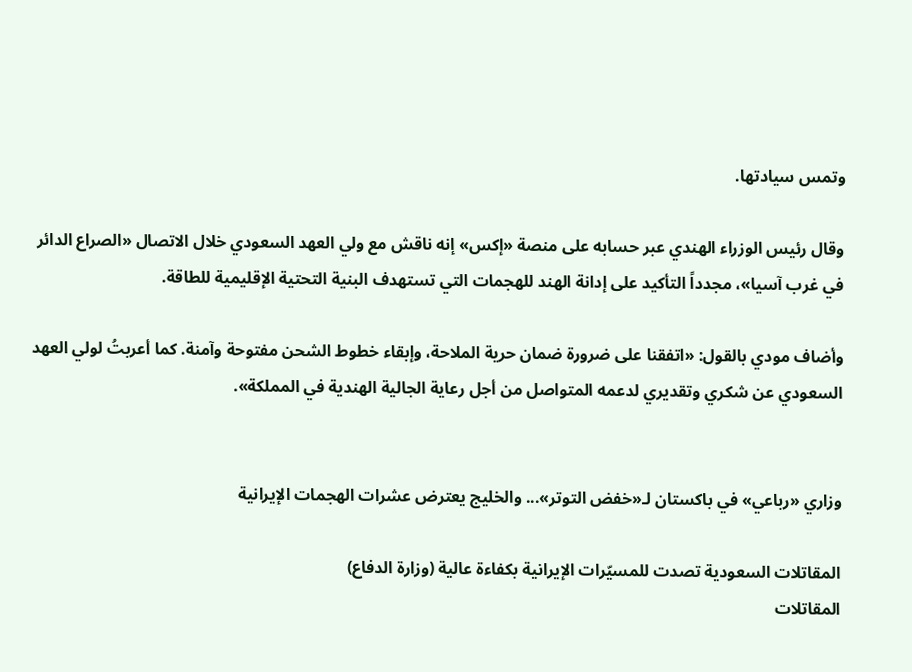وتمس سيادتها.

وقال رئيس الوزراء الهندي عبر حسابه على منصة «إكس» إنه ناقش مع ولي العهد السعودي خلال الاتصال «الصراع الدائر في غرب آسيا»، مجدداً التأكيد على إدانة الهند للهجمات التي تستهدف البنية التحتية الإقليمية للطاقة.

وأضاف مودي بالقول: «اتفقنا على ضرورة ضمان حرية الملاحة، وإبقاء خطوط الشحن مفتوحة وآمنة. كما أعربتُ لولي العهد السعودي عن شكري وتقديري لدعمه المتواصل من أجل رعاية الجالية الهندية في المملكة».


وزاري «رباعي» في باكستان لـ«خفض التوتر»... والخليج يعترض عشرات الهجمات الإيرانية

المقاتلات السعودية تصدت للمسيّرات الإيرانية بكفاءة عالية (وزارة الدفاع)
المقاتلات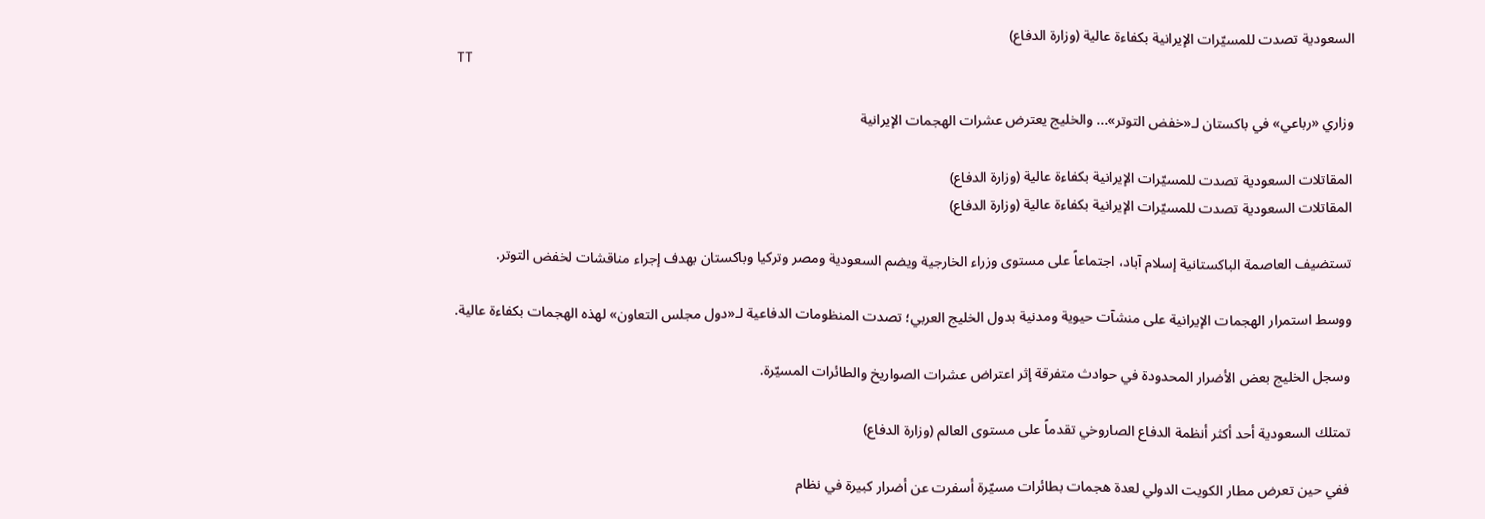السعودية تصدت للمسيّرات الإيرانية بكفاءة عالية (وزارة الدفاع)
TT

وزاري «رباعي» في باكستان لـ«خفض التوتر»... والخليج يعترض عشرات الهجمات الإيرانية

المقاتلات السعودية تصدت للمسيّرات الإيرانية بكفاءة عالية (وزارة الدفاع)
المقاتلات السعودية تصدت للمسيّرات الإيرانية بكفاءة عالية (وزارة الدفاع)

تستضيف العاصمة الباكستانية إسلام آباد، اجتماعاً على مستوى وزراء الخارجية ويضم السعودية ومصر وتركيا وباكستان بهدف إجراء مناقشات لخفض التوتر.

ووسط استمرار الهجمات الإيرانية على منشآت حيوية ومدنية بدول الخليج العربي؛ تصدت المنظومات الدفاعية لـ«دول مجلس التعاون» لهذه الهجمات بكفاءة عالية.

وسجل الخليج بعض الأضرار المحدودة في حوادث متفرقة إثر اعتراض عشرات الصواريخ والطائرات المسيّرة.

تمتلك السعودية أحد أكثر أنظمة الدفاع الصاروخي تقدماً على مستوى العالم (وزارة الدفاع)

ففي حين تعرض مطار الكويت الدولي لعدة هجمات بطائرات مسيّرة أسفرت عن أضرار كبيرة في نظام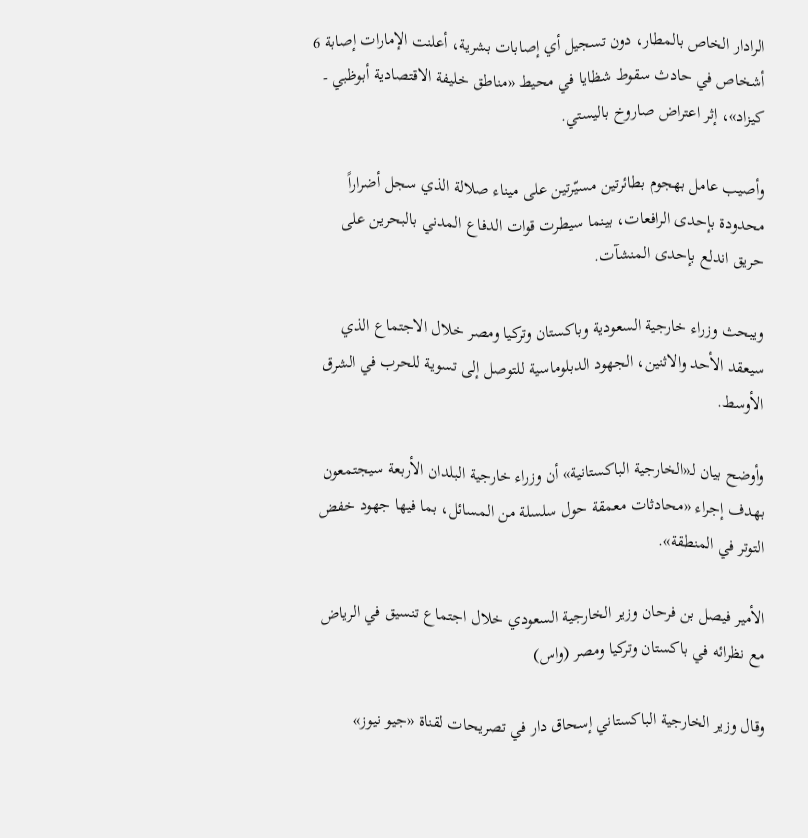الرادار الخاص بالمطار، دون تسجيل أي إصابات بشرية، أعلنت الإمارات إصابة 6 أشخاص في حادث سقوط شظايا في محيط «مناطق خليفة الاقتصادية أبوظبي - كيزاد»، إثر اعتراض صاروخ باليستي.

وأصيب عامل بهجوم بطائرتين مسيّرتين على ميناء صلالة الذي سجل أضراراً محدودة بإحدى ‌الرافعات، بينما سيطرت قوات الدفاع المدني بالبحرين على حريق اندلع بإحدى المنشآت.

ويبحث وزراء خارجية السعودية وباكستان وتركيا ومصر خلال الاجتماع الذي سيعقد الأحد والاثنين، الجهود الدبلوماسية للتوصل إلى تسوية للحرب في الشرق الأوسط.

وأوضح بيان لـ«الخارجية الباكستانية» أن وزراء خارجية البلدان الأربعة سيجتمعون بهدف إجراء «محادثات معمقة حول سلسلة من المسائل، بما فيها جهود خفض التوتر في المنطقة».

الأمير فيصل بن فرحان وزير الخارجية السعودي خلال اجتماع تنسيق في الرياض مع نظرائه في باكستان وتركيا ومصر (واس)

وقال وزير الخارجية الباكستاني إسحاق دار في تصريحات لقناة «جيو نيوز»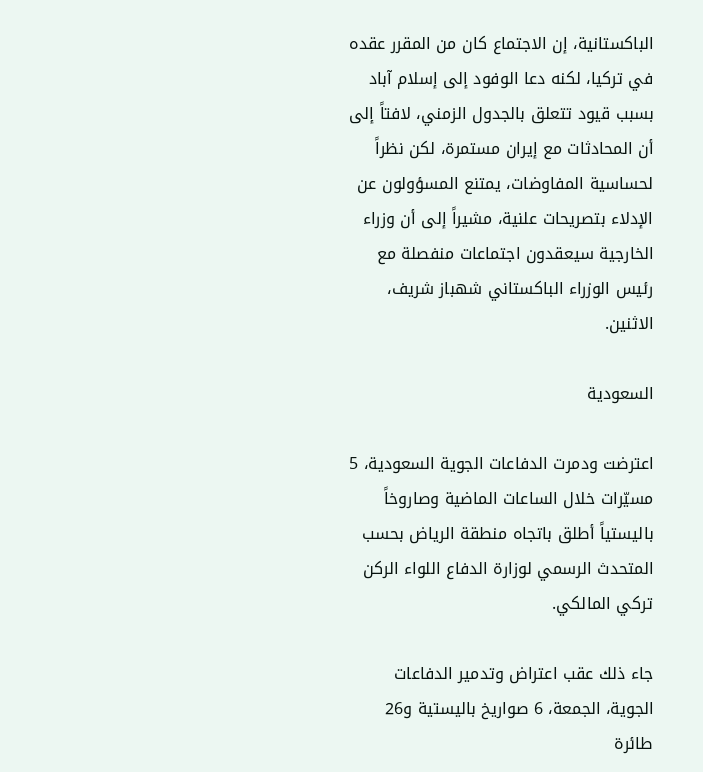الباكستانية، إن الاجتماع كان من المقرر عقده في تركيا، لكنه دعا الوفود إلى إسلام آباد بسبب قيود تتعلق بالجدول الزمني، لافتاً إلى أن المحادثات مع إيران مستمرة، لكن نظراً لحساسية المفاوضات، يمتنع المسؤولون عن الإدلاء بتصريحات علنية، مشيراً إلى أن وزراء الخارجية سيعقدون اجتماعات منفصلة مع رئيس الوزراء الباكستاني شهباز شريف، الاثنين.

السعودية

اعترضت ودمرت الدفاعات الجوية السعودية، 5 مسيّرات خلال الساعات الماضية وصاروخاً باليستياً أطلق باتجاه منطقة الرياض بحسب المتحدث الرسمي لوزارة الدفاع اللواء الركن تركي المالكي.

جاء ذلك عقب اعتراض وتدمير الدفاعات الجوية، الجمعة، 6 صواريخ باليستية و26 طائرة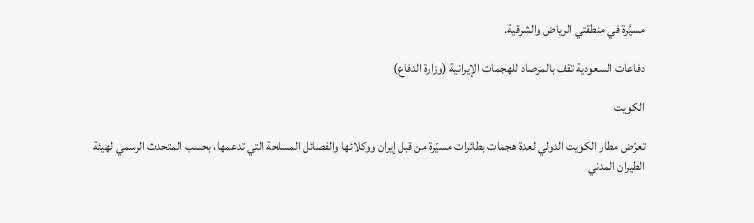مسيَّرة في منطقتي الرياض والشرقية.

دفاعات السعودية تقف بالمرصاد للهجمات الإيرانية (وزارة الدفاع)

الكويت

تعرّض مطار الكويت الدولي لعدة هجمات بطائرات مسيّرة من قبل إيران ووكلائها والفصائل المسلحة التي تدعمها، بحسب المتحدث الرسمي لهيئة الطيران المدني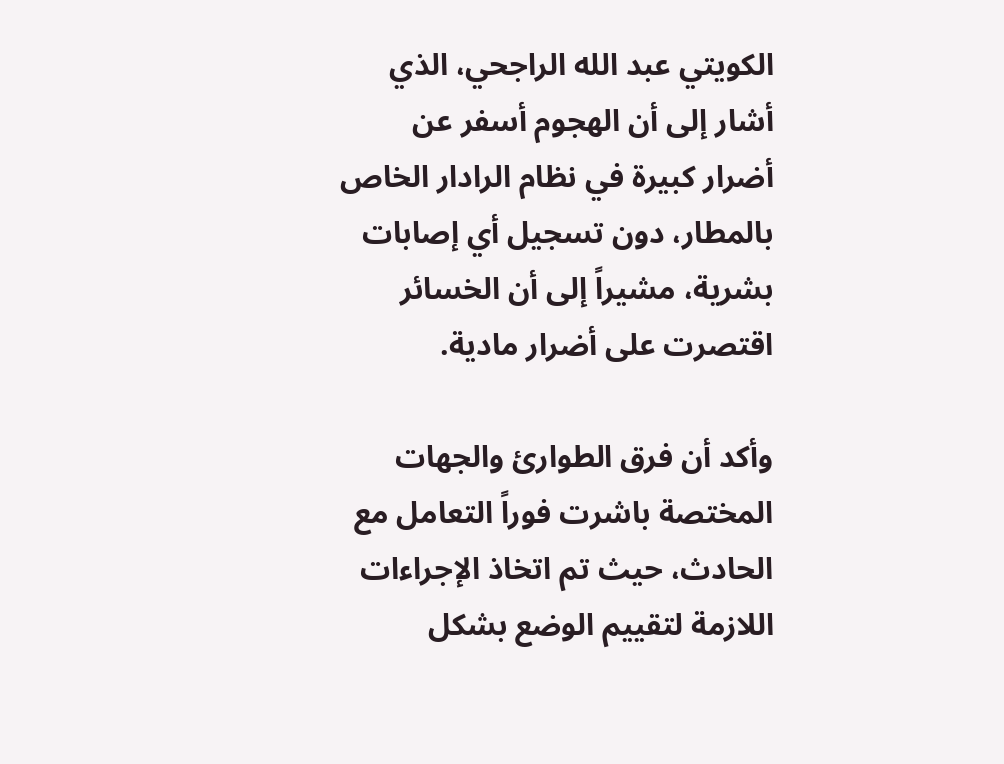الكويتي عبد الله الراجحي، الذي أشار إلى أن الهجوم أسفر عن أضرار كبيرة في نظام الرادار الخاص بالمطار، دون تسجيل أي إصابات بشرية، مشيراً إلى أن الخسائر اقتصرت على أضرار مادية.

وأكد أن فرق الطوارئ والجهات المختصة باشرت فوراً التعامل مع الحادث، حيث تم اتخاذ الإجراءات اللازمة لتقييم الوضع بشكل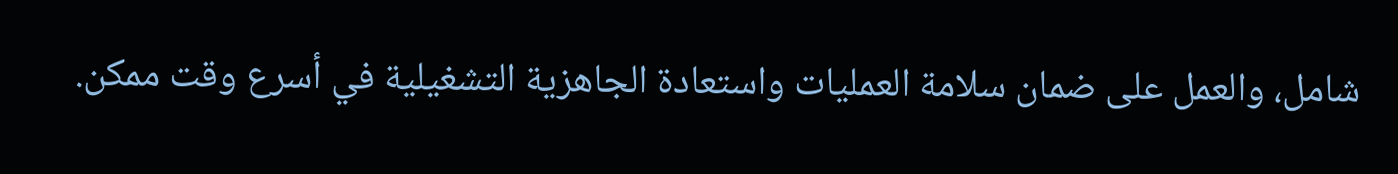شامل، والعمل على ضمان سلامة العمليات واستعادة الجاهزية التشغيلية في أسرع وقت ممكن.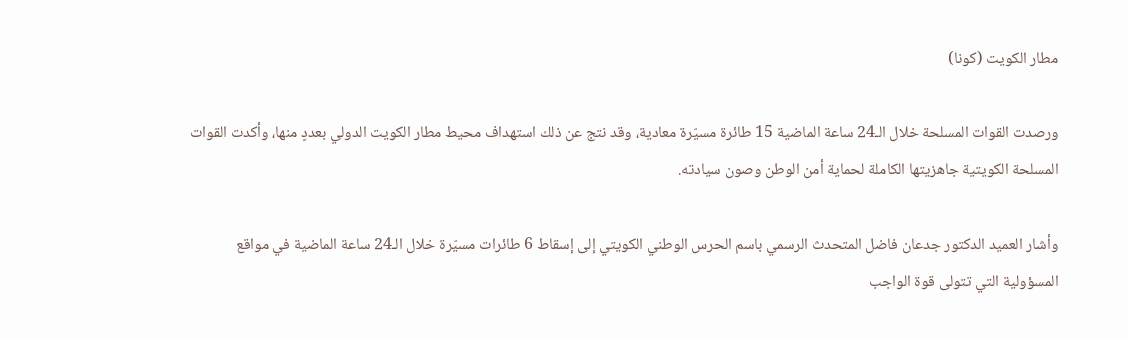مطار الكويت (كونا)

ورصدت القوات المسلحة خلال الـ24 ساعة الماضية 15 طائرة مسيّرة معادية، وقد نتج عن ذلك استهداف محيط مطار الكويت الدولي بعددٍ منها، وأكدت القوات المسلحة الكويتية جاهزيتها الكاملة لحماية أمن الوطن وصون سيادته.

وأشار العميد الدكتور جدعان فاضل المتحدث الرسمي باسم الحرس الوطني الكويتي إلى إسقاط 6 طائرات مسيّرة خلال الـ24 ساعة الماضية في مواقع المسؤولية التي تتولى قوة الواجب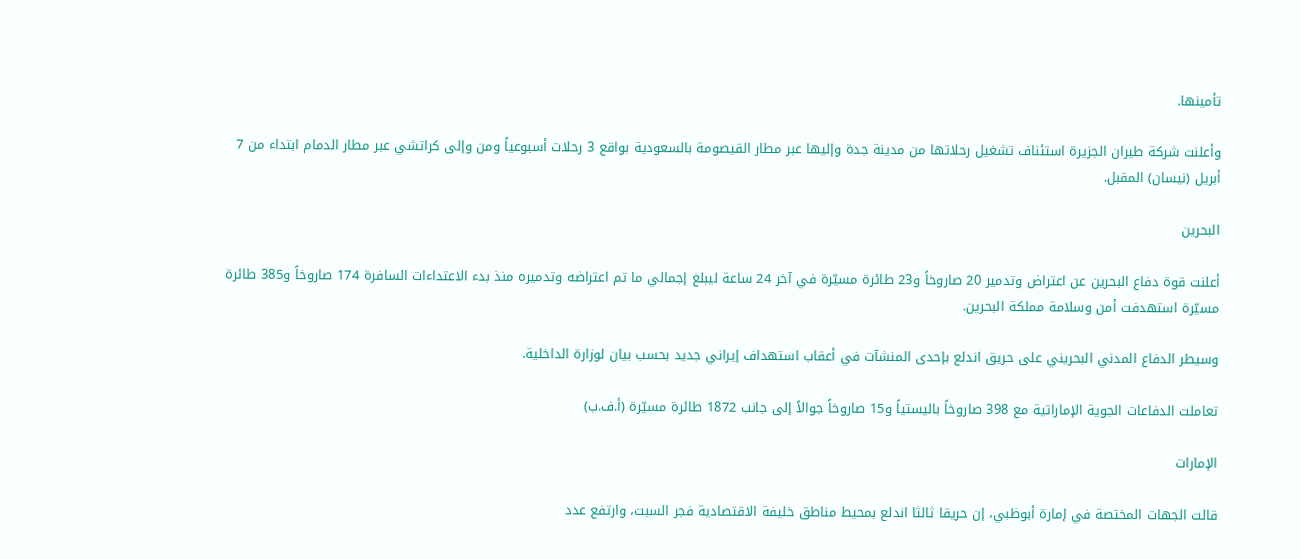تأمينها.

وأعلنت شركة طيران الجزيرة استئناف تشغيل رحلاتها من مدينة جدة وإليها عبر مطار القيصومة بالسعودية بواقع 3 رحلات أسبوعياً ومن وإلى كراتشي عبر مطار الدمام ابتداء من 7 أبريل (نيسان) المقبل.

البحرين

أعلنت قوة دفاع البحرين عن اعتراض وتدمير 20 صاروخاً و23 طائرة مسيّرة في آخر 24 ساعة ليبلغ إجمالي ما تم اعتراضه وتدميره منذ بدء الاعتداءات السافرة 174 صاروخاً و385 طائرة مسيّرة استهدفت أمن وسلامة مملكة البحرين.

وسيطر الدفاع المدني البحريني على حريق اندلع بإحدى المنشآت في أعقاب استهداف إيراني جديد بحسب بيان لوزارة الداخلية.

تعاملت الدفاعات الجوية الإماراتية مع 398 صاروخاً باليستياً و15 صاروخاً جوالاً إلى جانب 1872 طائرة مسيّرة (أ.ف.ب)

الإمارات

قالت الجهات المختصة في إمارة أبوظبي، إن حريقا ثالثا اندلع بمحيط مناطق خليفة الاقتصادية فجر السبت، وارتفع عدد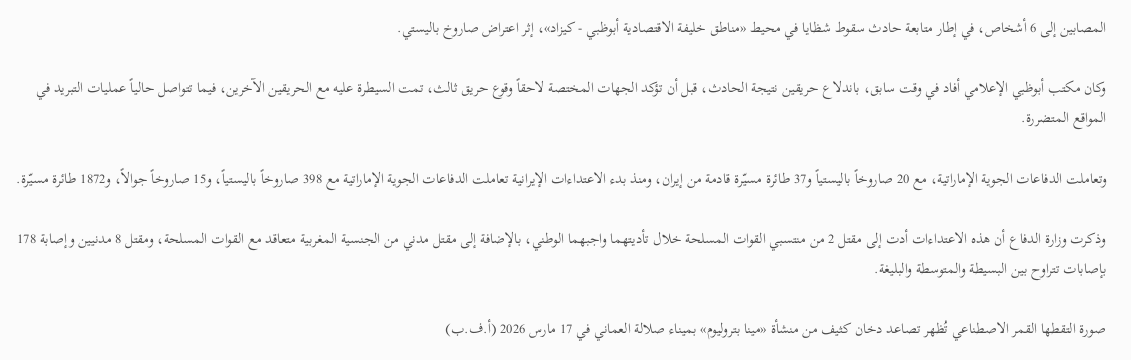المصابين إلى 6 أشخاص، في إطار متابعة حادث سقوط شظايا في محيط «مناطق خليفة الاقتصادية أبوظبي - كيزاد»، إثر اعتراض صاروخ باليستي.

وكان مكتب أبوظبي الإعلامي أفاد في وقت سابق، باندلاع حريقين نتيجة الحادث، قبل أن تؤكد الجهات المختصة لاحقاً وقوع حريق ثالث، تمت السيطرة عليه مع الحريقين الآخرين، فيما تتواصل حالياً عمليات التبريد في المواقع المتضررة.

وتعاملت الدفاعات الجوية الإماراتية، مع 20 صاروخاً باليستياً و37 طائرة مسيّرة قادمة من إيران، ومنذ بدء الاعتداءات الإيرانية تعاملت الدفاعات الجوية الإماراتية مع 398 صاروخاً باليستياً، و15 صاروخاً جوالاً، و1872 طائرة مسيّرة.

وذكرت وزارة الدفاع أن هذه الاعتداءات أدت إلى مقتل 2 من منتسبي القوات المسلحة خلال تأديتهما واجبهما الوطني، بالإضافة إلى مقتل مدني من الجنسية المغربية متعاقد مع القوات المسلحة، ومقتل 8 مدنيين وإصابة 178 بإصابات تتراوح بين البسيطة والمتوسطة والبليغة.

صورة التقطها القمر الاصطناعي تُظهر تصاعد دخان كثيف من منشأة «مينا بتروليوم» بميناء صلالة العماني في 17 مارس 2026 (أ.ف.ب)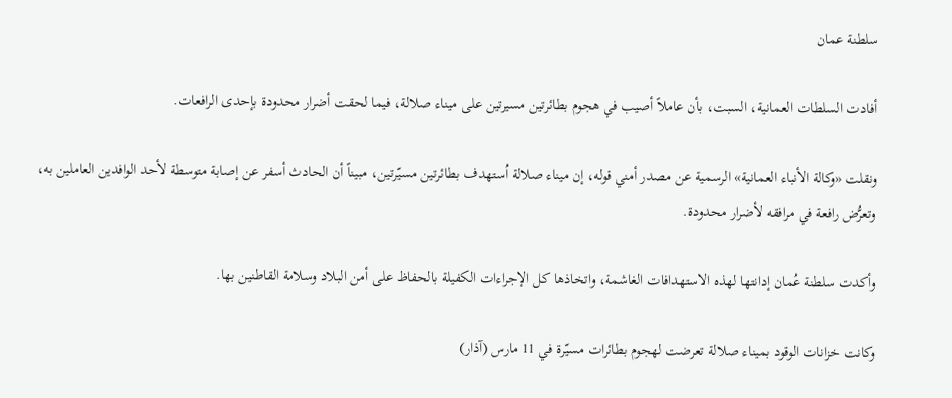سلطنة عمان

أفادت السلطات العمانية، السبت، بأن عاملاً أصيب في هجوم بطائرتين مسيرتين على ميناء صلالة، فيما لحقت أضرار محدودة بإحدى ‌الرافعات.

ونقلت «وكالة ‌الأنباء العمانية» الرسمية ‌عن مصدر أمني قوله، إن ميناء صلالة اُستهدف بطائرتين مسيّرتين، مبيناً أن الحادث أسفر عن إصابة متوسطة لأحد الوافدين العاملين به، وتعرُّض رافعة ‌في مرافقه لأضرار محدودة.

وأكدت سلطنة عُمان إدانتها لهذه الاستهدافات الغاشمة، واتخاذها كل الإجراءات الكفيلة بالحفاظ على أمن البلاد وسلامة القاطنين بها.

وكانت خزانات الوقود بميناء صلالة تعرضت لهجوم بطائرات مسيّرة في 11 مارس (آذار)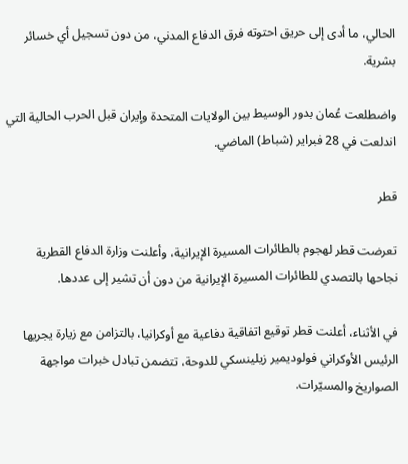الحالي، ما أدى إلى حريق احتوته فرق الدفاع المدني، من دون تسجيل أي خسائر بشرية.

واضطلعت عُمان بدور الوسيط بين الولايات المتحدة وإيران قبل الحرب الحالية التي اندلعت في 28 فبراير (شباط) الماضي.

قطر

تعرضت قطر لهجوم بالطائرات المسيرة الإيرانية، وأعلنت وزارة الدفاع القطرية نجاحها بالتصدي للطائرات المسيرة الإيرانية من دون أن تشير إلى عددها.

في الأثناء، أعلنت قطر توقيع اتفاقية دفاعية مع أوكرانيا، بالتزامن مع زيارة يجريها الرئيس الأوكراني فولوديمير زيلينسكي للدوحة، تتضمن تبادل خبرات مواجهة الصواريخ والمسيّرات.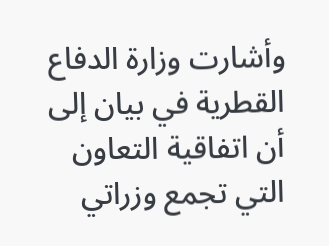وأشارت وزارة الدفاع القطرية في بيان إلى أن اتفاقية التعاون التي تجمع وزراتي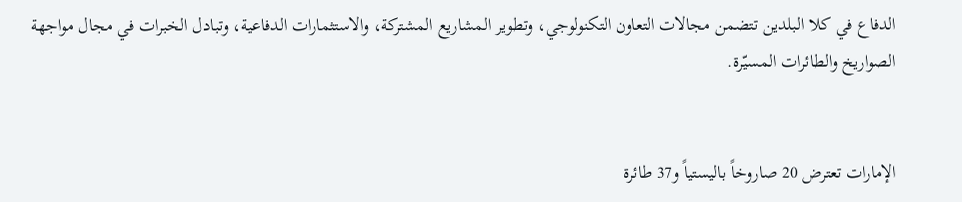الدفاع في كلا البلدين تتضمن مجالات التعاون التكنولوجي، وتطوير المشاريع المشتركة، والاستثمارات الدفاعية، وتبادل الخبرات في مجال مواجهة الصواريخ والطائرات المسيّرة.


الإمارات تعترض 20 صاروخاً باليستياً و37 طائرة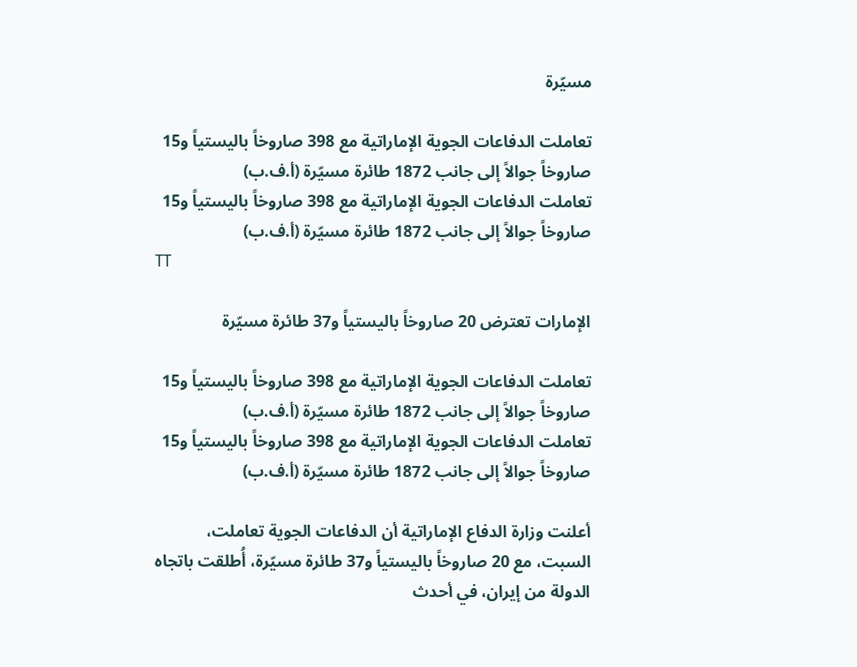مسيّرة

تعاملت الدفاعات الجوية الإماراتية مع 398 صاروخاً باليستياً و15 صاروخاً جوالاً إلى جانب 1872 طائرة مسيّرة (أ.ف.ب)
تعاملت الدفاعات الجوية الإماراتية مع 398 صاروخاً باليستياً و15 صاروخاً جوالاً إلى جانب 1872 طائرة مسيّرة (أ.ف.ب)
TT

الإمارات تعترض 20 صاروخاً باليستياً و37 طائرة مسيّرة

تعاملت الدفاعات الجوية الإماراتية مع 398 صاروخاً باليستياً و15 صاروخاً جوالاً إلى جانب 1872 طائرة مسيّرة (أ.ف.ب)
تعاملت الدفاعات الجوية الإماراتية مع 398 صاروخاً باليستياً و15 صاروخاً جوالاً إلى جانب 1872 طائرة مسيّرة (أ.ف.ب)

أعلنت وزارة الدفاع الإماراتية أن الدفاعات الجوية تعاملت، السبت، مع 20 صاروخاً باليستياً و37 طائرة مسيّرة، أُطلقت باتجاه الدولة من إيران، في أحدث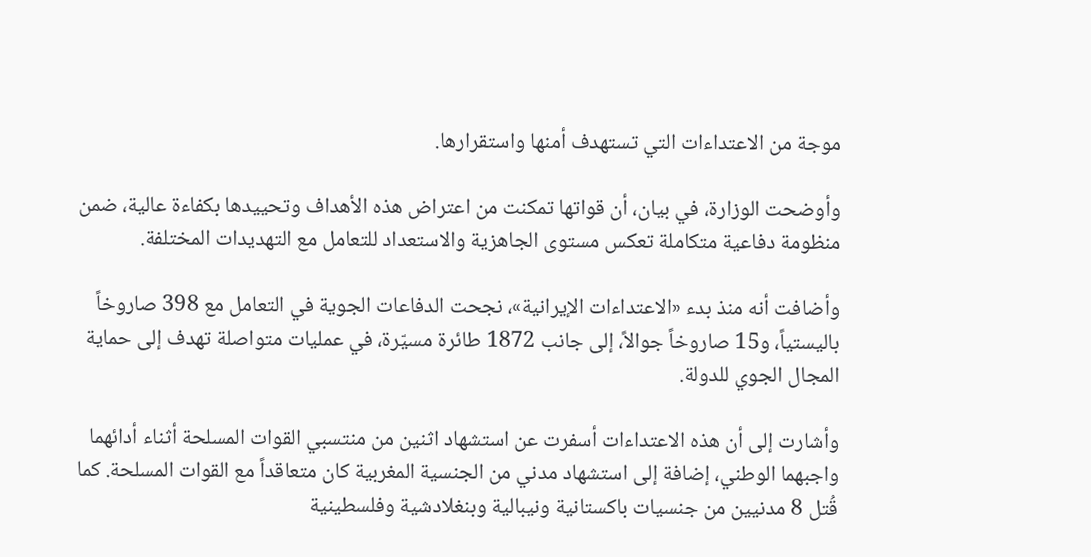موجة من الاعتداءات التي تستهدف أمنها واستقرارها.

وأوضحت الوزارة، في بيان، أن قواتها تمكنت من اعتراض هذه الأهداف وتحييدها بكفاءة عالية، ضمن منظومة دفاعية متكاملة تعكس مستوى الجاهزية والاستعداد للتعامل مع التهديدات المختلفة.

وأضافت أنه منذ بدء «الاعتداءات الإيرانية»، نجحت الدفاعات الجوية في التعامل مع 398 صاروخاً باليستياً، و15 صاروخاً جوالاً، إلى جانب 1872 طائرة مسيّرة، في عمليات متواصلة تهدف إلى حماية المجال الجوي للدولة.

وأشارت إلى أن هذه الاعتداءات أسفرت عن استشهاد اثنين من منتسبي القوات المسلحة أثناء أدائهما واجبهما الوطني، إضافة إلى استشهاد مدني من الجنسية المغربية كان متعاقداً مع القوات المسلحة. كما قُتل 8 مدنيين من جنسيات باكستانية ونيبالية وبنغلادشية وفلسطينية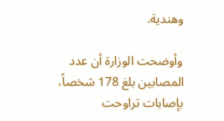وهندية.

وأوضحت الوزارة أن عدد المصابين بلغ 178 شخصاً، بإصابات تراوحت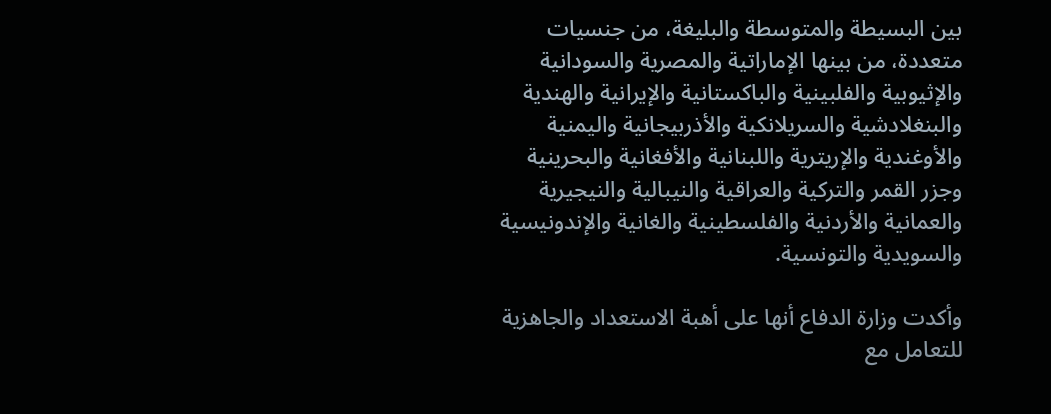بين البسيطة والمتوسطة والبليغة، من جنسيات متعددة، من بينها الإماراتية والمصرية والسودانية والإثيوبية والفلبينية والباكستانية والإيرانية والهندية والبنغلادشية والسريلانكية والأذربيجانية واليمنية والأوغندية والإريترية واللبنانية والأفغانية والبحرينية وجزر القمر والتركية والعراقية والنيبالية والنيجيرية والعمانية والأردنية والفلسطينية والغانية والإندونيسية والسويدية والتونسية.

وأكدت وزارة الدفاع أنها على أهبة الاستعداد والجاهزية للتعامل مع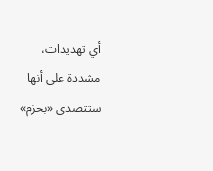أي تهديدات، مشددة على أنها ستتصدى «بحزم»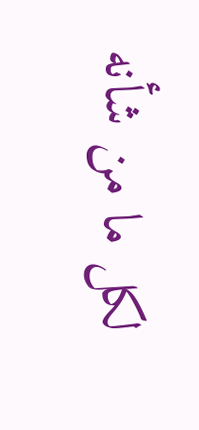لكل ما من شأنه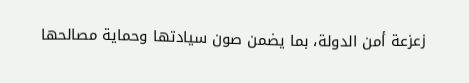زعزعة أمن الدولة، بما يضمن صون سيادتها وحماية مصالحها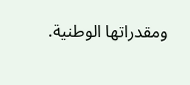ومقدراتها الوطنية.